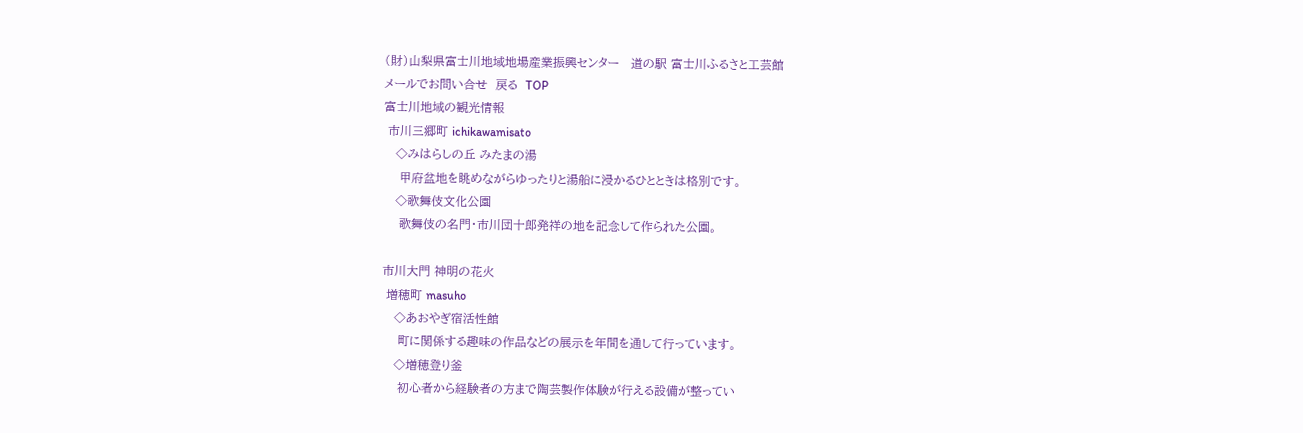(財)山梨県富士川地域地場産業振興センター   道の駅 富士川ふるさと工芸館
メールでお問い合せ  戻る  TOP
富士川地域の観光情報
 市川三郷町 ichikawamisato
   ◇みはらしの丘 みたまの湯
    甲府盆地を眺めながらゆったりと湯船に浸かるひとときは格別です。
   ◇歌舞伎文化公園
    歌舞伎の名門・市川団十郎発祥の地を記念して作られた公園。

市川大門 神明の花火
 増穂町 masuho
   ◇あおやぎ宿活性館
    町に関係する趣味の作品などの展示を年間を通して行っています。
   ◇増穂登り釜
    初心者から経験者の方まで陶芸製作体験が行える設備が整ってい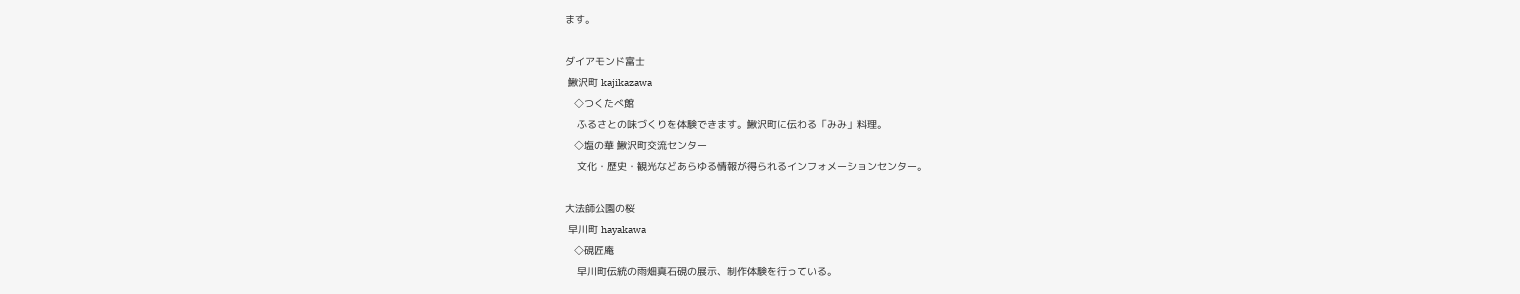ます。

ダイアモンド富士
 鰍沢町 kajikazawa
   ◇つくたべ館
    ふるさとの味づくりを体験できます。鰍沢町に伝わる「みみ」料理。
   ◇塩の華 鰍沢町交流センター
    文化・歴史・観光などあらゆる情報が得られるインフォメーションセンター。

大法師公園の桜
 早川町 hayakawa
   ◇硯匠庵
    早川町伝統の雨畑真石硯の展示、制作体験を行っている。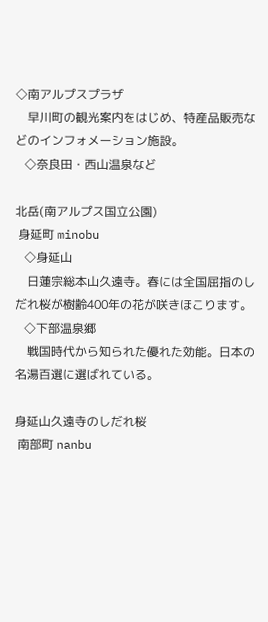◇南アルプスプラザ
    早川町の観光案内をはじめ、特産品販売などのインフォメーション施設。
   ◇奈良田・西山温泉など

北岳(南アルプス国立公園)
 身延町 minobu
   ◇身延山
    日蓮宗総本山久遠寺。春には全国屈指のしだれ桜が樹齢400年の花が咲きほこります。
   ◇下部温泉郷
    戦国時代から知られた優れた効能。日本の名湯百選に選ばれている。

身延山久遠寺のしだれ桜
 南部町 nanbu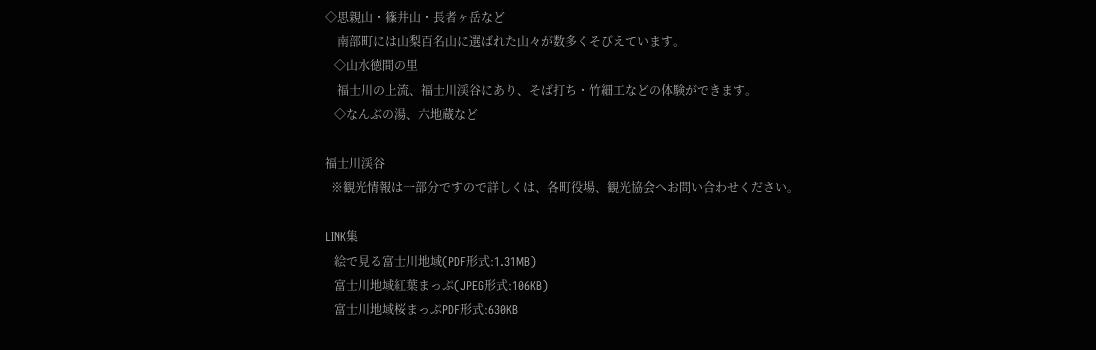◇思親山・篠井山・長者ヶ岳など
    南部町には山梨百名山に選ばれた山々が数多くそびえています。
   ◇山水徳間の里
    福士川の上流、福士川渓谷にあり、そば打ち・竹細工などの体験ができます。
   ◇なんぶの湯、六地蔵など

福士川渓谷
  ※観光情報は一部分ですので詳しくは、各町役場、観光協会へお問い合わせください。

LINK集
   絵で見る富士川地域(PDF形式:1.31MB)
   富士川地域紅葉まっぷ(JPEG形式:106KB)
   富士川地域桜まっぷPDF形式:630KB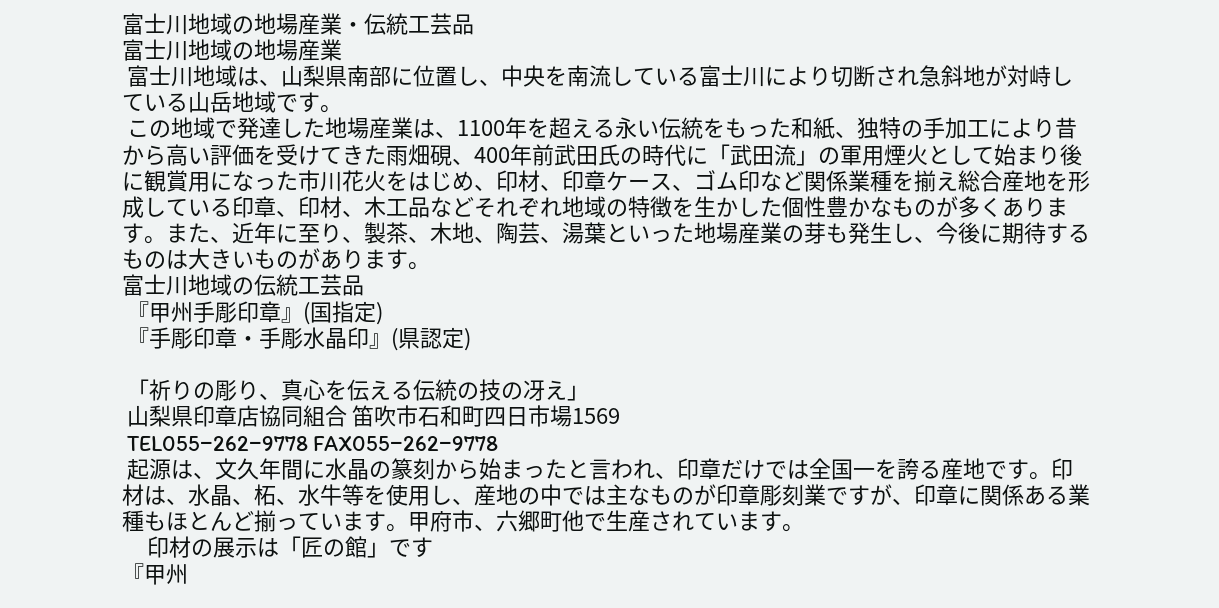富士川地域の地場産業・伝統工芸品
富士川地域の地場産業
 富士川地域は、山梨県南部に位置し、中央を南流している富士川により切断され急斜地が対峙している山岳地域です。
 この地域で発達した地場産業は、1100年を超える永い伝統をもった和紙、独特の手加工により昔から高い評価を受けてきた雨畑硯、400年前武田氏の時代に「武田流」の軍用煙火として始まり後に観賞用になった市川花火をはじめ、印材、印章ケース、ゴム印など関係業種を揃え総合産地を形成している印章、印材、木工品などそれぞれ地域の特徴を生かした個性豊かなものが多くあります。また、近年に至り、製茶、木地、陶芸、湯葉といった地場産業の芽も発生し、今後に期待するものは大きいものがあります。
富士川地域の伝統工芸品
 『甲州手彫印章』(国指定)
 『手彫印章・手彫水晶印』(県認定)

 「祈りの彫り、真心を伝える伝統の技の冴え」
 山梨県印章店協同組合 笛吹市石和町四日市場1569
 TEL055−262−9778 FAX055−262−9778
 起源は、文久年間に水晶の篆刻から始まったと言われ、印章だけでは全国一を誇る産地です。印材は、水晶、柘、水牛等を使用し、産地の中では主なものが印章彫刻業ですが、印章に関係ある業種もほとんど揃っています。甲府市、六郷町他で生産されています。
     印材の展示は「匠の館」です
『甲州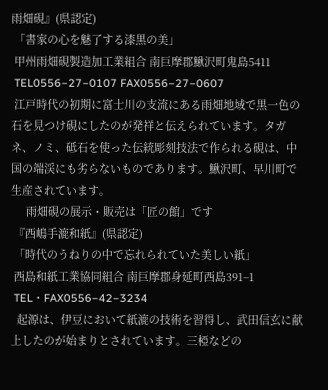雨畑硯』(県認定)
 「書家の心を魅了する漆黒の美」
 甲州雨畑硯製造加工業組合 南巨摩郡鰍沢町鬼島5411
 TEL0556−27−0107 FAX0556−27−0607
 江戸時代の初期に富士川の支流にある雨畑地域で黒一色の石を見つけ硯にしたのが発祥と伝えられています。タガネ、ノミ、砥石を使った伝統彫刻技法で作られる硯は、中国の端渓にも劣らないものであります。鰍沢町、早川町で生産されています。
     雨畑硯の展示・販売は「匠の館」です
 『西嶋手漉和紙』(県認定)
 「時代のうねりの中で忘れられていた美しい紙」
 西島和紙工業協同組合 南巨摩郡身延町西島391−1
 TEL・FAX0556−42−3234
  起源は、伊豆において紙漉の技術を習得し、武田信玄に献上したのが始まりとされています。三椏などの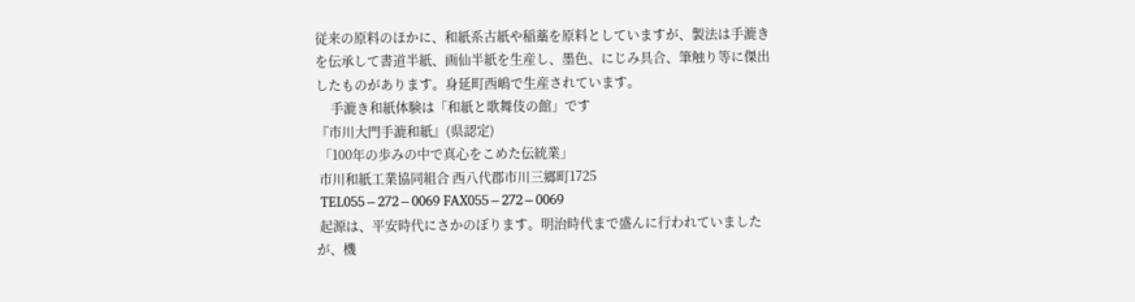従来の原料のほかに、和紙系古紙や稲藁を原料としていますが、製法は手漉きを伝承して書道半紙、画仙半紙を生産し、墨色、にじみ具合、筆触り等に傑出したものがあります。身延町西嶋で生産されています。
     手漉き和紙体験は「和紙と歌舞伎の館」です
『市川大門手漉和紙』(県認定)
 「100年の歩みの中で真心をこめた伝統業」
 市川和紙工業協同組合 西八代郡市川三郷町1725
 TEL055−272−0069 FAX055−272−0069
 起源は、平安時代にさかのぼります。明治時代まで盛んに行われていましたが、機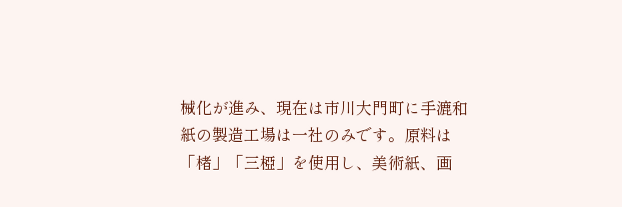械化が進み、現在は市川大門町に手漉和紙の製造工場は一社のみです。原料は「楮」「三椏」を使用し、美術紙、画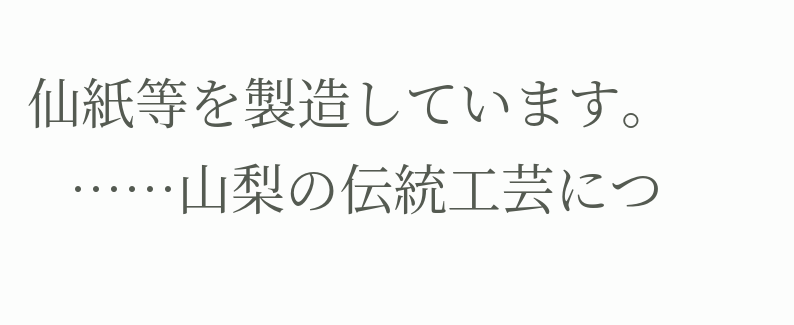仙紙等を製造しています。
   ……山梨の伝統工芸につ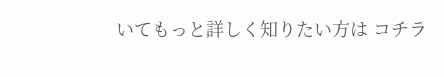いてもっと詳しく知りたい方は コチラ